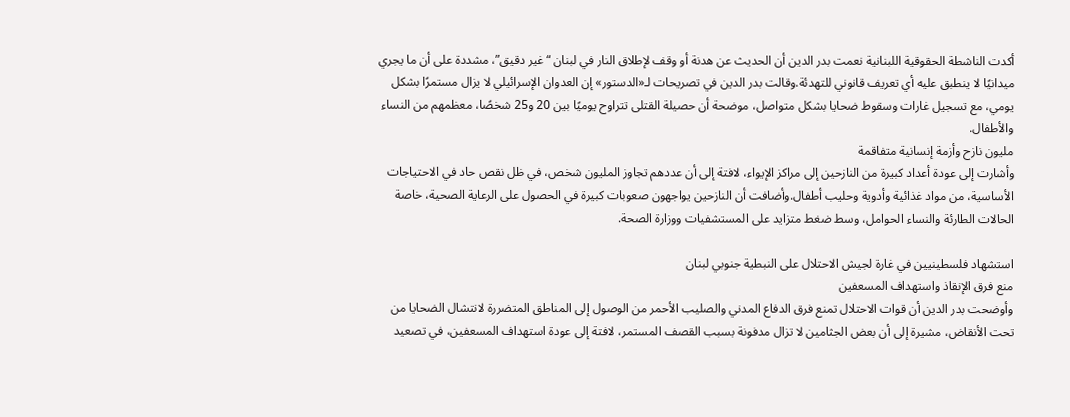أكدت الناشطة الحقوقية اللبنانية نعمت بدر الدين أن الحديث عن هدنة أو وقف لإطلاق النار في لبنان “غير دقيق”، مشددة على أن ما يجري ميدانيًا لا ينطبق عليه أي تعريف قانوني للتهدئة.وقالت بدر الدين في تصريحات لـ«الدستور» إن العدوان الإسرائيلي لا يزال مستمرًا بشكل يومي، مع تسجيل غارات وسقوط ضحايا بشكل متواصل، موضحة أن حصيلة القتلى تتراوح يوميًا بين 20 و25 شخصًا، معظمهم من النساء والأطفال.
مليون نازح وأزمة إنسانية متفاقمة
وأشارت إلى عودة أعداد كبيرة من النازحين إلى مراكز الإيواء، لافتة إلى أن عددهم تجاوز المليون شخص، في ظل نقص حاد في الاحتياجات الأساسية، من مواد غذائية وأدوية وحليب أطفال.وأضافت أن النازحين يواجهون صعوبات كبيرة في الحصول على الرعاية الصحية، خاصة الحالات الطارئة والنساء الحوامل، وسط ضغط متزايد على المستشفيات ووزارة الصحة.

استشهاد فلسطينيين في غارة لجيش الاحتلال على النبطية جنوبي لبنان
منع فرق الإنقاذ واستهداف المسعفين
وأوضحت بدر الدين أن قوات الاحتلال تمنع فرق الدفاع المدني والصليب الأحمر من الوصول إلى المناطق المتضررة لانتشال الضحايا من تحت الأنقاض، مشيرة إلى أن بعض الجثامين لا تزال مدفونة بسبب القصف المستمر، لافتة إلى عودة استهداف المسعفين، في تصعيد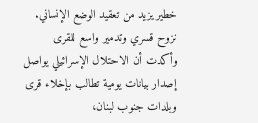خطير يزيد من تعقيد الوضع الإنساني.
نزوح قسري وتدمير واسع للقرى
وأكدت أن الاحتلال الإسرائيلي يواصل إصدار بيانات يومية تطالب بإخلاء قرى وبلدات جنوب لبنان،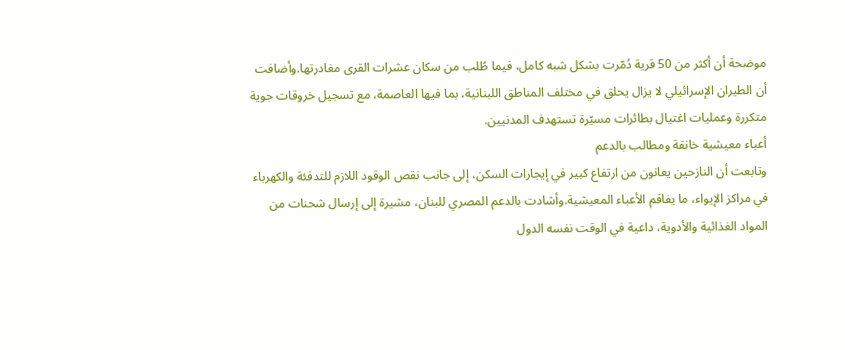موضحة أن أكثر من 50 قرية دُمّرت بشكل شبه كامل، فيما طُلب من سكان عشرات القرى مغادرتها.وأضافت أن الطيران الإسرائيلي لا يزال يحلق في مختلف المناطق اللبنانية، بما فيها العاصمة، مع تسجيل خروقات جوية متكررة وعمليات اغتيال بطائرات مسيّرة تستهدف المدنيين.
أعباء معيشية خانقة ومطالب بالدعم
وتابعت أن النازحين يعانون من ارتفاع كبير في إيجارات السكن، إلى جانب نقص الوقود اللازم للتدفئة والكهرباء في مراكز الإيواء، ما يفاقم الأعباء المعيشية.وأشادت بالدعم المصري للبنان، مشيرة إلى إرسال شحنات من المواد الغذائية والأدوية، داعية في الوقت نفسه الدول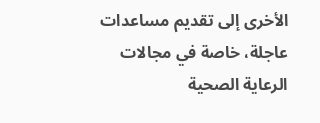الأخرى إلى تقديم مساعدات عاجلة، خاصة في مجالات الرعاية الصحية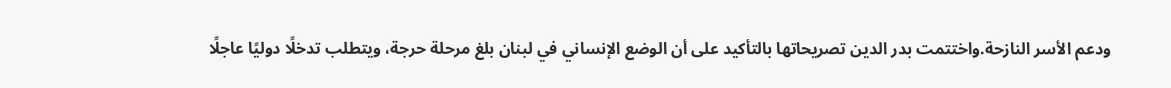ودعم الأسر النازحة.واختتمت بدر الدين تصريحاتها بالتأكيد على أن الوضع الإنساني في لبنان بلغ مرحلة حرجة، ويتطلب تدخلًا دوليًا عاجلًا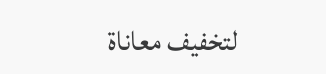لتخفيف معاناة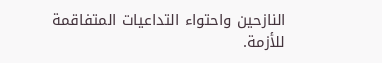النازحين واحتواء التداعيات المتفاقمة للأزمة.